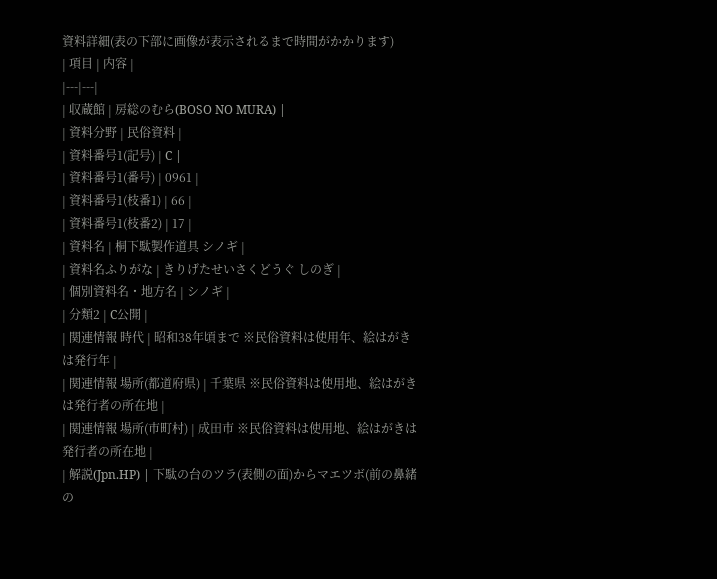資料詳細(表の下部に画像が表示されるまで時間がかかります)
| 項目 | 内容 |
|---|---|
| 収蔵館 | 房総のむら(BOSO NO MURA) |
| 資料分野 | 民俗資料 |
| 資料番号1(記号) | C |
| 資料番号1(番号) | 0961 |
| 資料番号1(枝番1) | 66 |
| 資料番号1(枝番2) | 17 |
| 資料名 | 桐下駄製作道具 シノギ |
| 資料名ふりがな | きりげたせいさくどうぐ しのぎ |
| 個別資料名・地方名 | シノギ |
| 分類2 | C公開 |
| 関連情報 時代 | 昭和38年頃まで ※民俗資料は使用年、絵はがきは発行年 |
| 関連情報 場所(都道府県) | 千葉県 ※民俗資料は使用地、絵はがきは発行者の所在地 |
| 関連情報 場所(市町村) | 成田市 ※民俗資料は使用地、絵はがきは発行者の所在地 |
| 解説(Jpn.HP) | 下駄の台のツラ(表側の面)からマエツボ(前の鼻緒の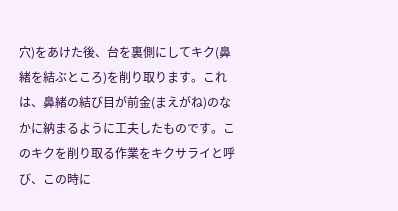穴)をあけた後、台を裏側にしてキク(鼻緒を結ぶところ)を削り取ります。これは、鼻緒の結び目が前金(まえがね)のなかに納まるように工夫したものです。このキクを削り取る作業をキクサライと呼び、この時に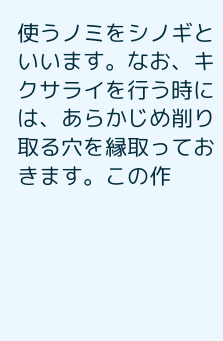使うノミをシノギといいます。なお、キクサライを行う時には、あらかじめ削り取る穴を縁取っておきます。この作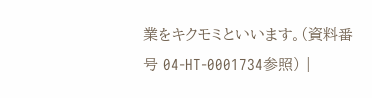業をキクモミといいます。(資料番号 04-HT-0001734参照) |